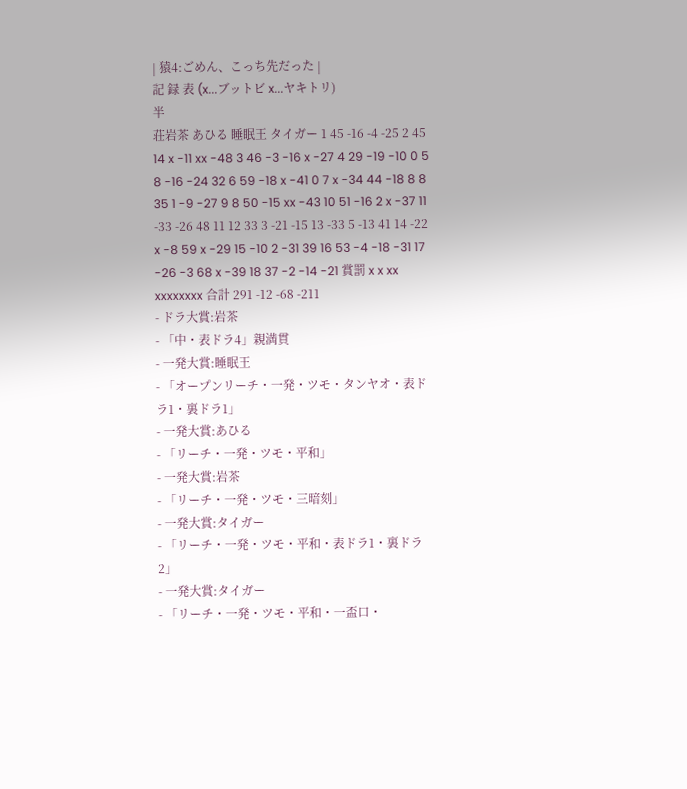| 猿4:ごめん、こっち先だった |
記 録 表 (x...ブットビ x...ヤキトリ)
半
荘岩茶 あひる 睡眠王 タイガー 1 45 -16 -4 -25 2 45 14 x -11 xx -48 3 46 -3 -16 x -27 4 29 -19 -10 0 5 8 -16 -24 32 6 59 -18 x -41 0 7 x -34 44 -18 8 8 35 1 -9 -27 9 8 50 -15 xx -43 10 51 -16 2 x -37 11 -33 -26 48 11 12 33 3 -21 -15 13 -33 5 -13 41 14 -22 x -8 59 x -29 15 -10 2 -31 39 16 53 -4 -18 -31 17 -26 -3 68 x -39 18 37 -2 -14 -21 賞罰 x x xx xxxxxxxx 合計 291 -12 -68 -211
- ドラ大賞:岩茶
- 「中・表ドラ4」親満貫
- 一発大賞:睡眠王
- 「オープンリーチ・一発・ツモ・タンヤオ・表ドラ1・裏ドラ1」
- 一発大賞:あひる
- 「リーチ・一発・ツモ・平和」
- 一発大賞:岩茶
- 「リーチ・一発・ツモ・三暗刻」
- 一発大賞:タイガー
- 「リーチ・一発・ツモ・平和・表ドラ1・裏ドラ2」
- 一発大賞:タイガー
- 「リーチ・一発・ツモ・平和・一盃口・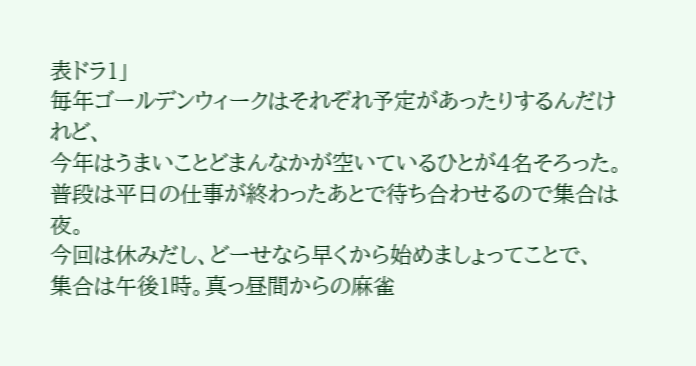表ドラ1」
毎年ゴールデンウィークはそれぞれ予定があったりするんだけれど、
今年はうまいことどまんなかが空いているひとが4名そろった。
普段は平日の仕事が終わったあとで待ち合わせるので集合は夜。
今回は休みだし、どーせなら早くから始めましょってことで、
集合は午後1時。真っ昼間からの麻雀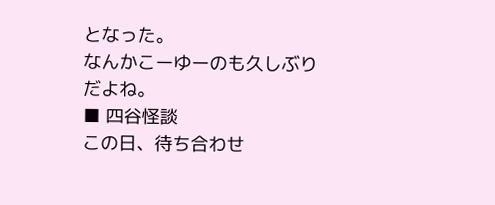となった。
なんかこーゆーのも久しぶりだよね。
■ 四谷怪談
この日、待ち合わせ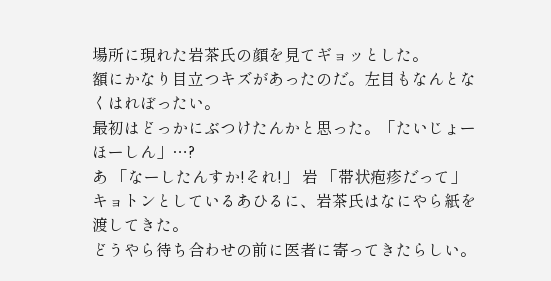場所に現れた岩茶氏の顔を見てギョッとした。
額にかなり目立つキズがあったのだ。左目もなんとなくはれぼったい。
最初はどっかにぶつけたんかと思った。「たいじょーほーしん」…?
あ 「なーしたんすか!それ!」 岩 「帯状疱疹だって」
キョトンとしているあひるに、岩茶氏はなにやら紙を渡してきた。
どうやら待ち合わせの前に医者に寄ってきたらしい。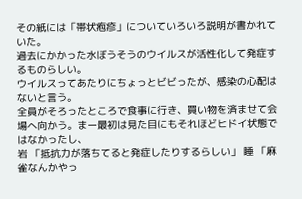その紙には「帯状疱疹」についていろいろ説明が書かれていた。
過去にかかった水ぼうそうのウイルスが活性化して発症するものらしい。
ウイルスってあたりにちょっとビビったが、感染の心配はないと言う。
全員がそろったところで食事に行き、買い物を済ませて会場へ向かう。まー最初は見た目にもそれほどヒドイ状態ではなかったし、
岩 「抵抗力が落ちてると発症したりするらしい」 睡 「麻雀なんかやっ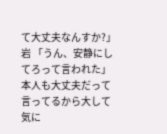て大丈夫なんすか?」 岩 「うん、安静にしてろって言われた」
本人も大丈夫だって言ってるから大して気に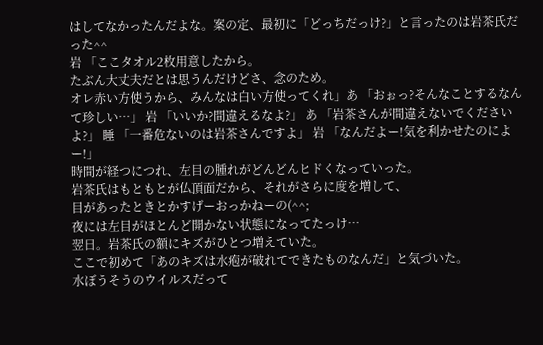はしてなかったんだよな。案の定、最初に「どっちだっけ?」と言ったのは岩茶氏だった^^
岩 「ここタオル2枚用意したから。
たぶん大丈夫だとは思うんだけどさ、念のため。
オレ赤い方使うから、みんなは白い方使ってくれ」あ 「おぉっ?そんなことするなんて珍しい…」 岩 「いいか?間違えるなよ?」 あ 「岩茶さんが間違えないでくださいよ?」 睡 「一番危ないのは岩茶さんですよ」 岩 「なんだよー!気を利かせたのによー!」
時間が経つにつれ、左目の腫れがどんどんヒドくなっていった。
岩茶氏はもともとが仏頂面だから、それがさらに度を増して、
目があったときとかすげーおっかねーの(^^;
夜には左目がほとんど開かない状態になってたっけ…
翌日。岩茶氏の額にキズがひとつ増えていた。
ここで初めて「あのキズは水疱が破れてできたものなんだ」と気づいた。
水ぼうそうのウイルスだって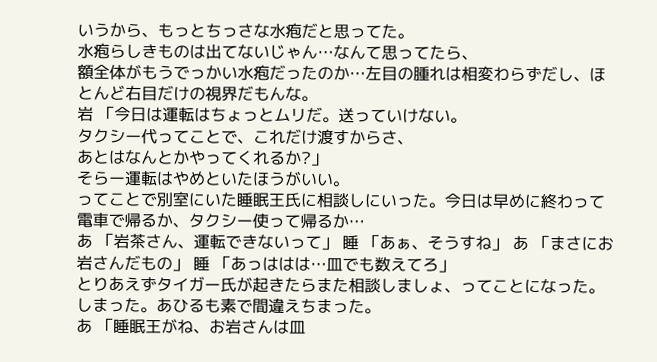いうから、もっとちっさな水疱だと思ってた。
水疱らしきものは出てないじゃん…なんて思ってたら、
額全体がもうでっかい水疱だったのか…左目の腫れは相変わらずだし、ほとんど右目だけの視界だもんな。
岩 「今日は運転はちょっとムリだ。送っていけない。
タクシー代ってことで、これだけ渡すからさ、
あとはなんとかやってくれるか?」
そらー運転はやめといたほうがいい。
ってことで別室にいた睡眠王氏に相談しにいった。今日は早めに終わって電車で帰るか、タクシー使って帰るか…
あ 「岩茶さん、運転できないって」 睡 「あぁ、そうすね」 あ 「まさにお岩さんだもの」 睡 「あっははは…皿でも数えてろ」
とりあえずタイガー氏が起きたらまた相談しましょ、ってことになった。しまった。あひるも素で間違えちまった。
あ 「睡眠王がね、お岩さんは皿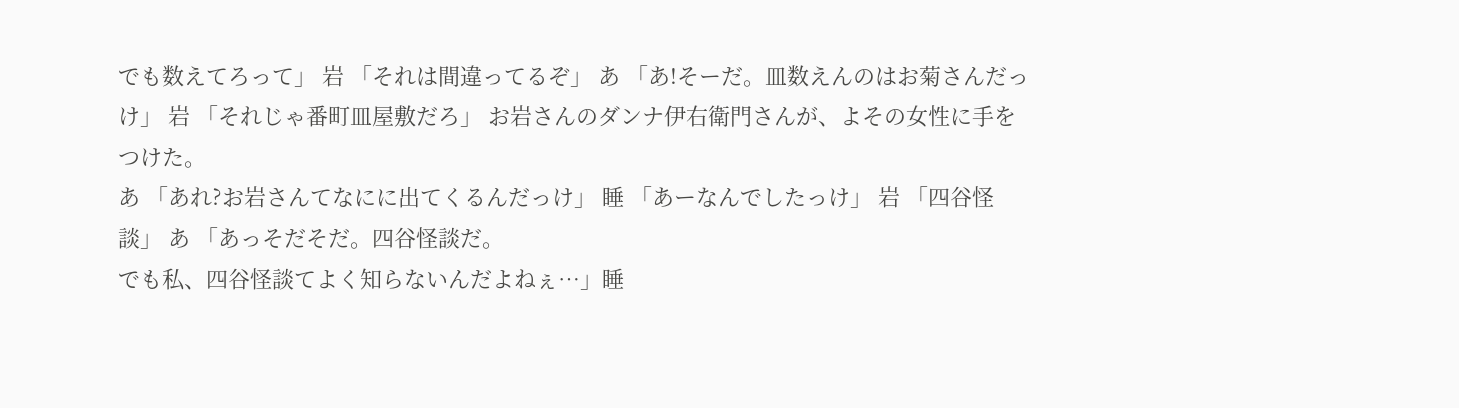でも数えてろって」 岩 「それは間違ってるぞ」 あ 「あ!そーだ。皿数えんのはお菊さんだっけ」 岩 「それじゃ番町皿屋敷だろ」 お岩さんのダンナ伊右衛門さんが、よその女性に手をつけた。
あ 「あれ?お岩さんてなにに出てくるんだっけ」 睡 「あーなんでしたっけ」 岩 「四谷怪談」 あ 「あっそだそだ。四谷怪談だ。
でも私、四谷怪談てよく知らないんだよねぇ…」睡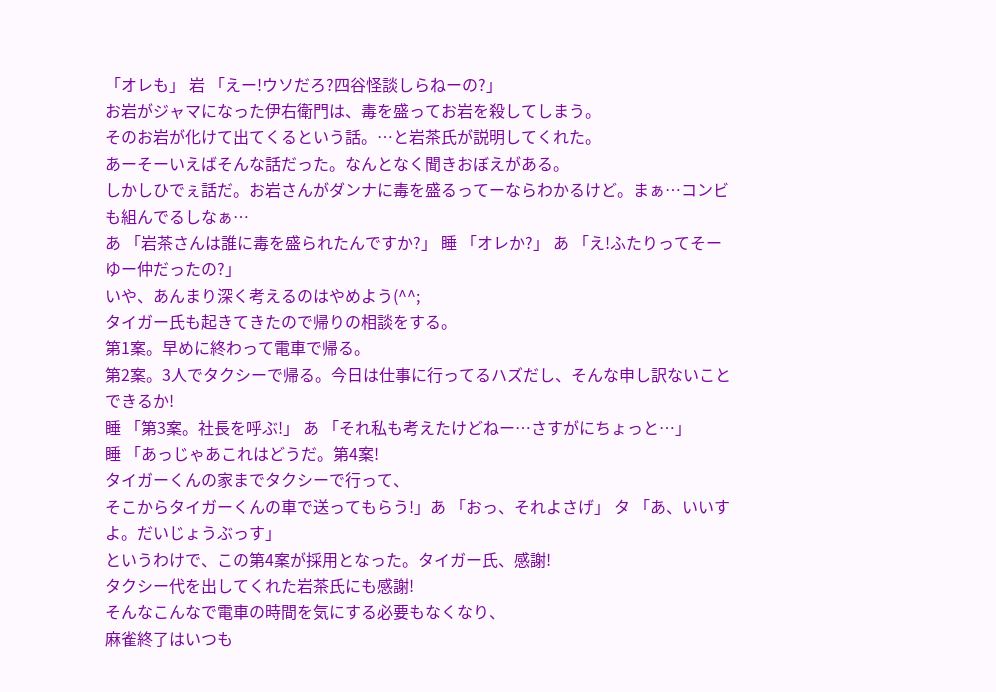「オレも」 岩 「えー!ウソだろ?四谷怪談しらねーの?」
お岩がジャマになった伊右衛門は、毒を盛ってお岩を殺してしまう。
そのお岩が化けて出てくるという話。…と岩茶氏が説明してくれた。
あーそーいえばそんな話だった。なんとなく聞きおぼえがある。
しかしひでぇ話だ。お岩さんがダンナに毒を盛るってーならわかるけど。まぁ…コンビも組んでるしなぁ…
あ 「岩茶さんは誰に毒を盛られたんですか?」 睡 「オレか?」 あ 「え!ふたりってそーゆー仲だったの?」
いや、あんまり深く考えるのはやめよう(^^;
タイガー氏も起きてきたので帰りの相談をする。
第1案。早めに終わって電車で帰る。
第2案。3人でタクシーで帰る。今日は仕事に行ってるハズだし、そんな申し訳ないことできるか!
睡 「第3案。社長を呼ぶ!」 あ 「それ私も考えたけどねー…さすがにちょっと…」
睡 「あっじゃあこれはどうだ。第4案!
タイガーくんの家までタクシーで行って、
そこからタイガーくんの車で送ってもらう!」あ 「おっ、それよさげ」 タ 「あ、いいすよ。だいじょうぶっす」
というわけで、この第4案が採用となった。タイガー氏、感謝!
タクシー代を出してくれた岩茶氏にも感謝!
そんなこんなで電車の時間を気にする必要もなくなり、
麻雀終了はいつも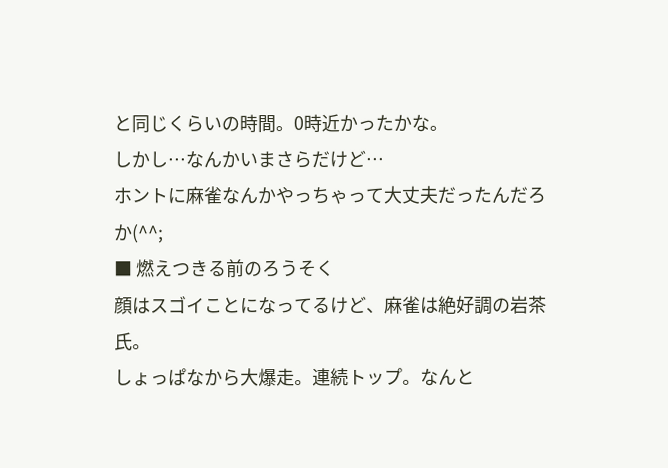と同じくらいの時間。0時近かったかな。
しかし…なんかいまさらだけど…
ホントに麻雀なんかやっちゃって大丈夫だったんだろか(^^;
■ 燃えつきる前のろうそく
顔はスゴイことになってるけど、麻雀は絶好調の岩茶氏。
しょっぱなから大爆走。連続トップ。なんと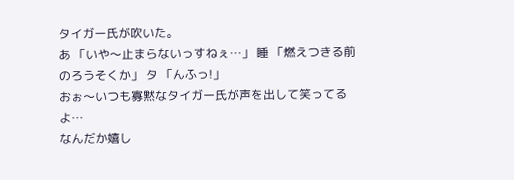タイガー氏が吹いた。
あ 「いや〜止まらないっすねぇ…」 睡 「燃えつきる前のろうそくか」 タ 「んふっ!」
おぉ〜いつも寡黙なタイガー氏が声を出して笑ってるよ…
なんだか嬉し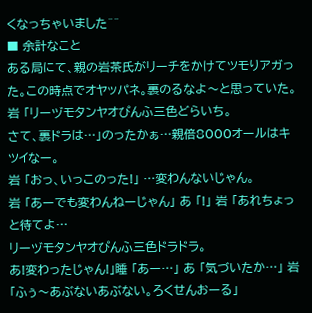くなっちゃいました^^
■ 余計なこと
ある局にて、親の岩茶氏がリーチをかけてツモりアガった。この時点でオヤッパネ。裏のるなよ〜と思っていた。
岩 「リーヅモタンヤオぴんふ三色どらいち。
さて、裏ドラは…」のったかぁ…親倍8000オールはキツイなー。
岩 「おっ、いっこのった!」 …変わんないじゃん。
岩 「あーでも変わんねーじゃん」 あ 「!」 岩 「あれちょっと待てよ…
リーヅモタンヤオぴんふ三色ドラドラ。
あ!変わったじゃん!」睡 「あー…」 あ 「気づいたか…」 岩 「ふぅ〜あぶないあぶない。ろくせんおーる」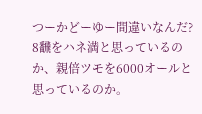つーかどーゆー間違いなんだ?
8飜をハネ満と思っているのか、親倍ツモを6000オールと思っているのか。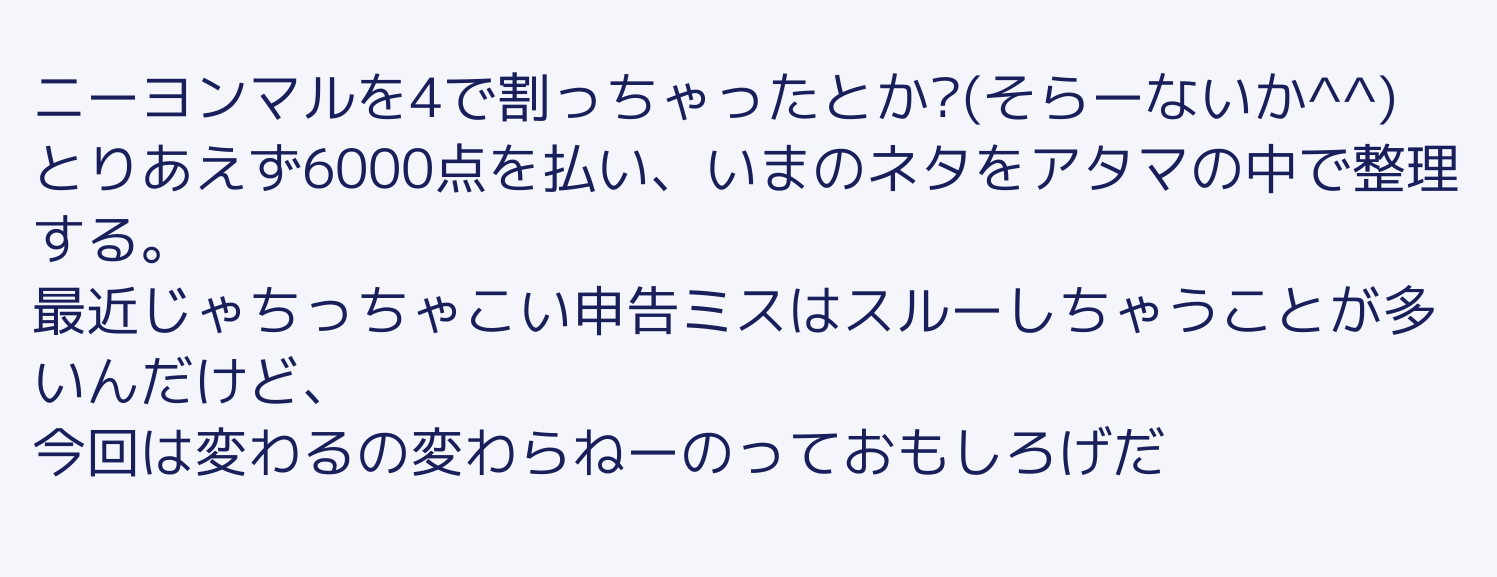ニーヨンマルを4で割っちゃったとか?(そらーないか^^)
とりあえず6000点を払い、いまのネタをアタマの中で整理する。
最近じゃちっちゃこい申告ミスはスルーしちゃうことが多いんだけど、
今回は変わるの変わらねーのっておもしろげだ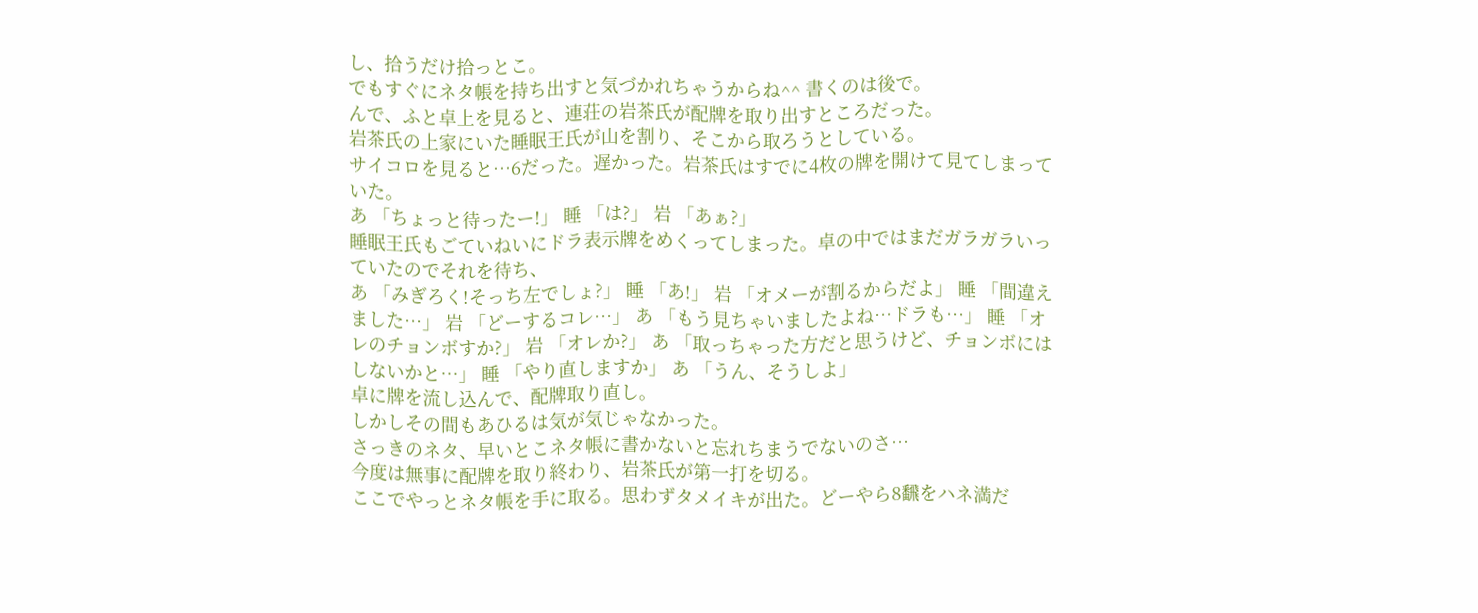し、拾うだけ拾っとこ。
でもすぐにネタ帳を持ち出すと気づかれちゃうからね^^ 書くのは後で。
んで、ふと卓上を見ると、連荘の岩茶氏が配牌を取り出すところだった。
岩茶氏の上家にいた睡眠王氏が山を割り、そこから取ろうとしている。
サイコロを見ると…6だった。遅かった。岩茶氏はすでに4枚の牌を開けて見てしまっていた。
あ 「ちょっと待ったー!」 睡 「は?」 岩 「あぁ?」
睡眠王氏もごていねいにドラ表示牌をめくってしまった。卓の中ではまだガラガラいっていたのでそれを待ち、
あ 「みぎろく!そっち左でしょ?」 睡 「あ!」 岩 「オメーが割るからだよ」 睡 「間違えました…」 岩 「どーするコレ…」 あ 「もう見ちゃいましたよね…ドラも…」 睡 「オレのチョンボすか?」 岩 「オレか?」 あ 「取っちゃった方だと思うけど、チョンボにはしないかと…」 睡 「やり直しますか」 あ 「うん、そうしよ」
卓に牌を流し込んで、配牌取り直し。
しかしその間もあひるは気が気じゃなかった。
さっきのネタ、早いとこネタ帳に書かないと忘れちまうでないのさ…
今度は無事に配牌を取り終わり、岩茶氏が第一打を切る。
ここでやっとネタ帳を手に取る。思わずタメイキが出た。どーやら8飜をハネ満だ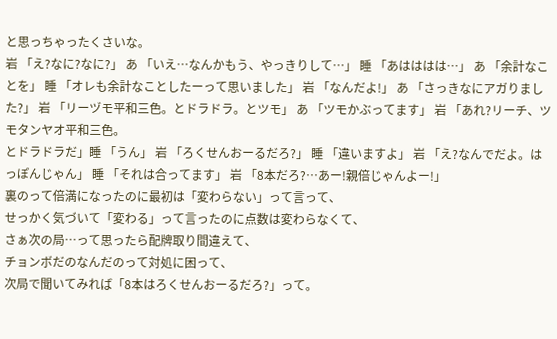と思っちゃったくさいな。
岩 「え?なに?なに?」 あ 「いえ…なんかもう、やっきりして…」 睡 「あはははは…」 あ 「余計なことを」 睡 「オレも余計なことしたーって思いました」 岩 「なんだよ!」 あ 「さっきなにアガりました?」 岩 「リーヅモ平和三色。とドラドラ。とツモ」 あ 「ツモかぶってます」 岩 「あれ?リーチ、ツモタンヤオ平和三色。
とドラドラだ」睡 「うん」 岩 「ろくせんおーるだろ?」 睡 「違いますよ」 岩 「え?なんでだよ。はっぽんじゃん」 睡 「それは合ってます」 岩 「8本だろ?…あー!親倍じゃんよー!」
裏のって倍満になったのに最初は「変わらない」って言って、
せっかく気づいて「変わる」って言ったのに点数は変わらなくて、
さぁ次の局…って思ったら配牌取り間違えて、
チョンボだのなんだのって対処に困って、
次局で聞いてみれば「8本はろくせんおーるだろ?」って。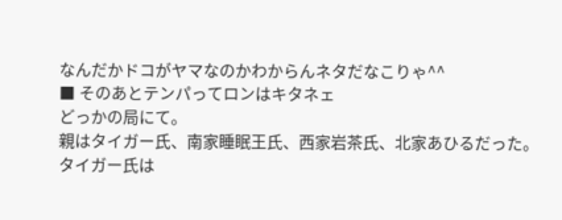なんだかドコがヤマなのかわからんネタだなこりゃ^^
■ そのあとテンパってロンはキタネェ
どっかの局にて。
親はタイガー氏、南家睡眠王氏、西家岩茶氏、北家あひるだった。
タイガー氏は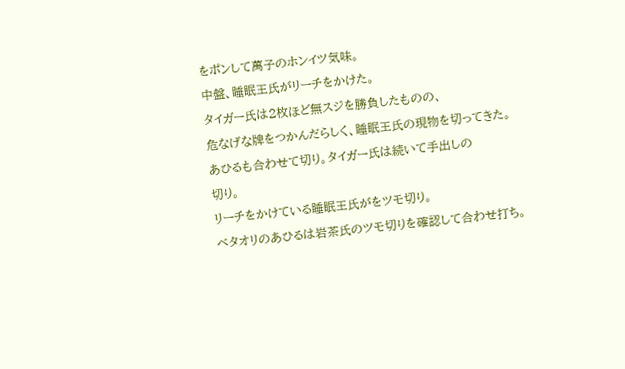をポンして萬子のホンイツ気味。
中盤、睡眠王氏がリーチをかけた。
タイガー氏は2枚ほど無スジを勝負したものの、
危なげな牌をつかんだらしく、睡眠王氏の現物を切ってきた。
あひるも合わせて切り。タイガー氏は続いて手出しの
切り。
リーチをかけている睡眠王氏がをツモ切り。
ベタオリのあひるは岩茶氏のツモ切りを確認して合わせ打ち。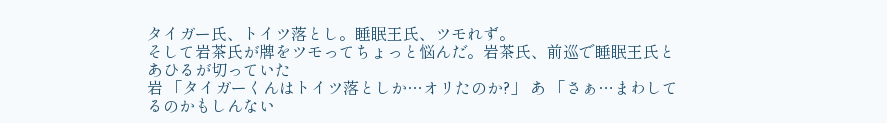タイガー氏、トイツ落とし。睡眠王氏、ツモれず。
そして岩茶氏が牌をツモってちょっと悩んだ。岩茶氏、前巡で睡眠王氏とあひるが切っていた
岩 「タイガーくんはトイツ落としか…オリたのか?」 あ 「さぁ…まわしてるのかもしんない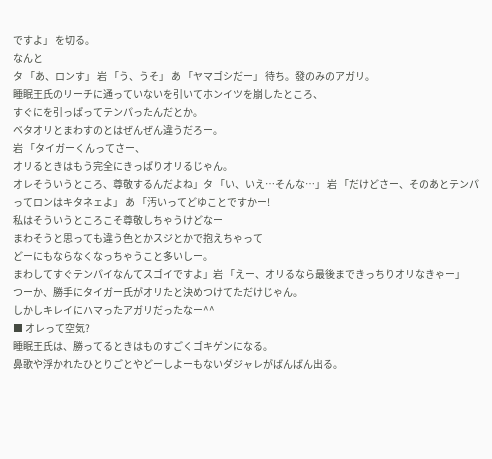ですよ」 を切る。
なんと
タ 「あ、ロンす」 岩 「う、うそ」 あ 「ヤマゴシだー」 待ち。發のみのアガリ。
睡眠王氏のリーチに通っていないを引いてホンイツを崩したところ、
すぐにを引っぱってテンパったんだとか。
ベタオリとまわすのとはぜんぜん違うだろー。
岩 「タイガーくんってさー、
オリるときはもう完全にきっぱりオリるじゃん。
オレそういうところ、尊敬するんだよね」タ 「い、いえ…そんな…」 岩 「だけどさー、そのあとテンパってロンはキタネェよ」 あ 「汚いってどゆことですかー!
私はそういうところこそ尊敬しちゃうけどなー
まわそうと思っても違う色とかスジとかで抱えちゃって
どーにもならなくなっちゃうこと多いしー。
まわしてすぐテンパイなんてスゴイですよ」岩 「えー、オリるなら最後まできっちりオリなきゃー」
つーか、勝手にタイガー氏がオリたと決めつけてただけじゃん。
しかしキレイにハマったアガリだったなー^^
■ オレって空気?
睡眠王氏は、勝ってるときはものすごくゴキゲンになる。
鼻歌や浮かれたひとりごとやどーしよーもないダジャレがばんばん出る。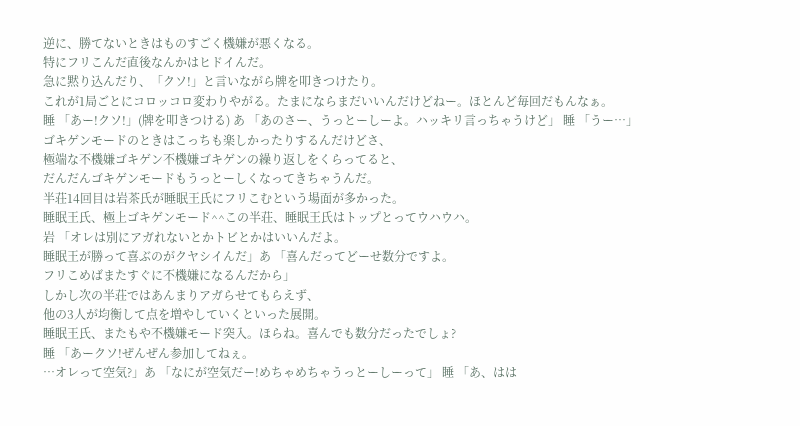逆に、勝てないときはものすごく機嫌が悪くなる。
特にフリこんだ直後なんかはヒドイんだ。
急に黙り込んだり、「クソ!」と言いながら牌を叩きつけたり。
これが1局ごとにコロッコロ変わりやがる。たまにならまだいいんだけどねー。ほとんど毎回だもんなぁ。
睡 「あー!クソ!」(牌を叩きつける) あ 「あのさー、うっとーしーよ。ハッキリ言っちゃうけど」 睡 「うー…」
ゴキゲンモードのときはこっちも楽しかったりするんだけどさ、
極端な不機嫌ゴキゲン不機嫌ゴキゲンの繰り返しをくらってると、
だんだんゴキゲンモードもうっとーしくなってきちゃうんだ。
半荘14回目は岩茶氏が睡眠王氏にフリこむという場面が多かった。
睡眠王氏、極上ゴキゲンモード^^この半荘、睡眠王氏はトップとってウハウハ。
岩 「オレは別にアガれないとかトビとかはいいんだよ。
睡眠王が勝って喜ぶのがクヤシイんだ」あ 「喜んだってどーせ数分ですよ。
フリこめばまたすぐに不機嫌になるんだから」
しかし次の半荘ではあんまりアガらせてもらえず、
他の3人が均衡して点を増やしていくといった展開。
睡眠王氏、またもや不機嫌モード突入。ほらね。喜んでも数分だったでしょ?
睡 「あークソ!ぜんぜん参加してねぇ。
…オレって空気?」あ 「なにが空気だー!めちゃめちゃうっとーしーって」 睡 「あ、はは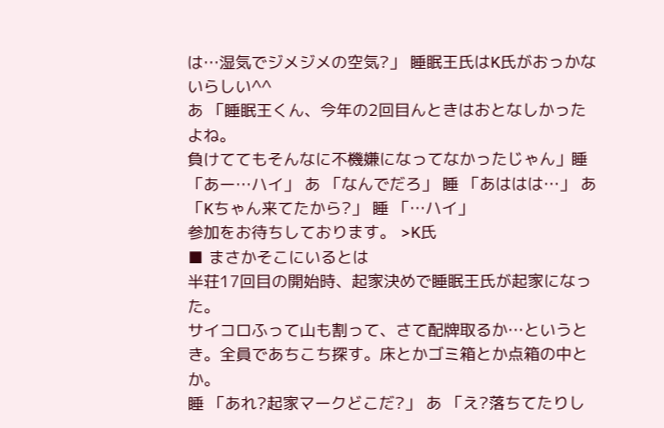は…湿気でジメジメの空気?」 睡眠王氏はK氏がおっかないらしい^^
あ 「睡眠王くん、今年の2回目んときはおとなしかったよね。
負けててもそんなに不機嫌になってなかったじゃん」睡 「あー…ハイ」 あ 「なんでだろ」 睡 「あははは…」 あ 「Kちゃん来てたから?」 睡 「…ハイ」
参加をお待ちしております。 >K氏
■ まさかそこにいるとは
半荘17回目の開始時、起家決めで睡眠王氏が起家になった。
サイコロふって山も割って、さて配牌取るか…というとき。全員であちこち探す。床とかゴミ箱とか点箱の中とか。
睡 「あれ?起家マークどこだ?」 あ 「え?落ちてたりし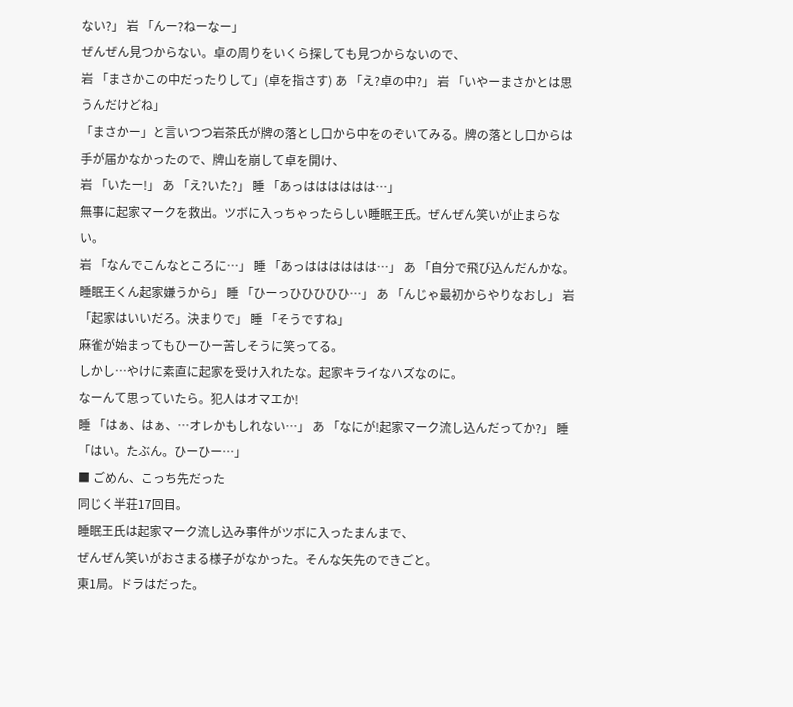ない?」 岩 「んー?ねーなー」
ぜんぜん見つからない。卓の周りをいくら探しても見つからないので、
岩 「まさかこの中だったりして」(卓を指さす) あ 「え?卓の中?」 岩 「いやーまさかとは思うんだけどね」
「まさかー」と言いつつ岩茶氏が牌の落とし口から中をのぞいてみる。牌の落とし口からは手が届かなかったので、牌山を崩して卓を開け、
岩 「いたー!」 あ 「え?いた?」 睡 「あっはははははは…」
無事に起家マークを救出。ツボに入っちゃったらしい睡眠王氏。ぜんぜん笑いが止まらない。
岩 「なんでこんなところに…」 睡 「あっはははははは…」 あ 「自分で飛び込んだんかな。睡眠王くん起家嫌うから」 睡 「ひーっひひひひひ…」 あ 「んじゃ最初からやりなおし」 岩 「起家はいいだろ。決まりで」 睡 「そうですね」
麻雀が始まってもひーひー苦しそうに笑ってる。
しかし…やけに素直に起家を受け入れたな。起家キライなハズなのに。
なーんて思っていたら。犯人はオマエか!
睡 「はぁ、はぁ、…オレかもしれない…」 あ 「なにが!起家マーク流し込んだってか?」 睡 「はい。たぶん。ひーひー…」
■ ごめん、こっち先だった
同じく半荘17回目。
睡眠王氏は起家マーク流し込み事件がツボに入ったまんまで、
ぜんぜん笑いがおさまる様子がなかった。そんな矢先のできごと。
東1局。ドラはだった。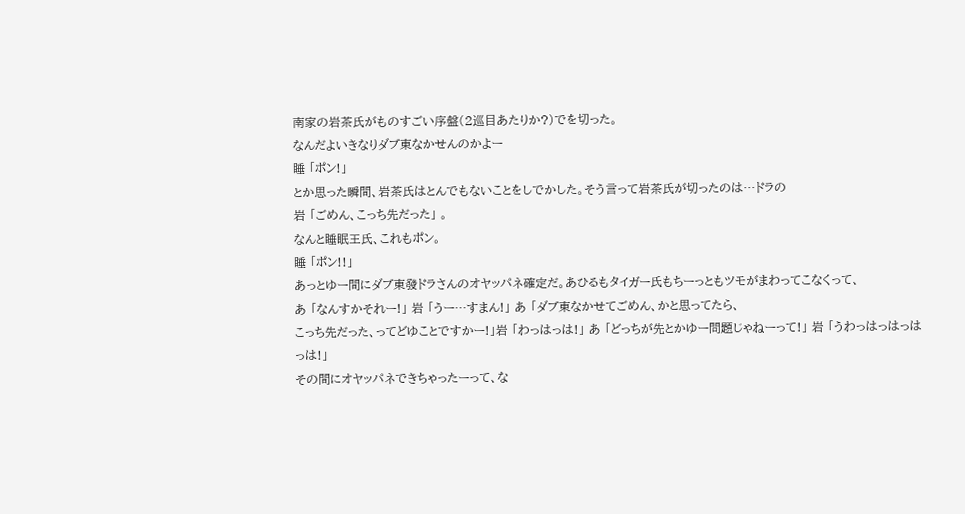南家の岩茶氏がものすごい序盤(2巡目あたりか?)でを切った。
なんだよいきなりダブ東なかせんのかよー
睡 「ポン!」
とか思った瞬間、岩茶氏はとんでもないことをしでかした。そう言って岩茶氏が切ったのは…ドラの
岩 「ごめん、こっち先だった」 。
なんと睡眠王氏、これもポン。
睡 「ポン!!」
あっとゆー間にダブ東發ドラさんのオヤッパネ確定だ。あひるもタイガー氏もちーっともツモがまわってこなくって、
あ 「なんすかそれー!」 岩 「うー…すまん!」 あ 「ダブ東なかせてごめん、かと思ってたら、
こっち先だった、ってどゆことですかー!」岩 「わっはっは!」 あ 「どっちが先とかゆー問題じゃねーって!」 岩 「うわっはっはっはっは!」
その間にオヤッパネできちゃったーって、な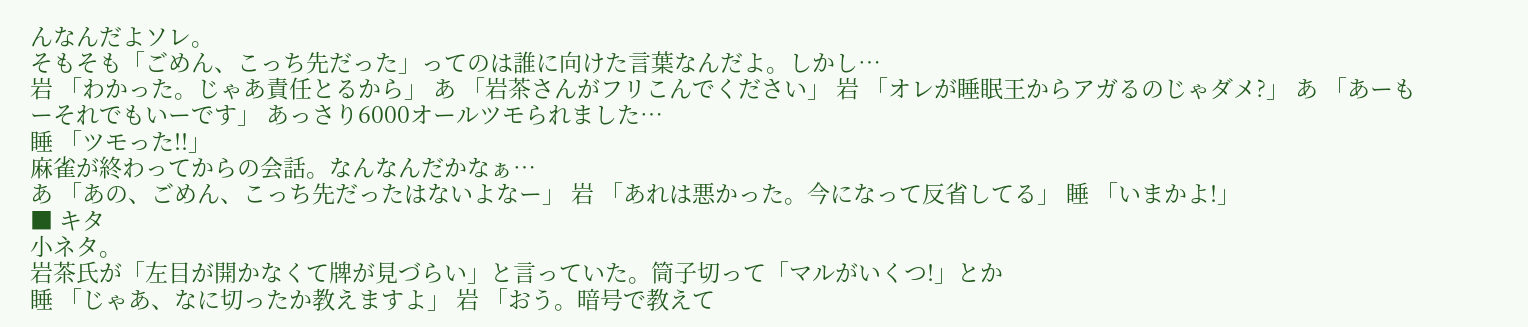んなんだよソレ。
そもそも「ごめん、こっち先だった」ってのは誰に向けた言葉なんだよ。しかし…
岩 「わかった。じゃあ責任とるから」 あ 「岩茶さんがフリこんでください」 岩 「オレが睡眠王からアガるのじゃダメ?」 あ 「あーもーそれでもいーです」 あっさり6000オールツモられました…
睡 「ツモった!!」
麻雀が終わってからの会話。なんなんだかなぁ…
あ 「あの、ごめん、こっち先だったはないよなー」 岩 「あれは悪かった。今になって反省してる」 睡 「いまかよ!」
■ キタ
小ネタ。
岩茶氏が「左目が開かなくて牌が見づらい」と言っていた。筒子切って「マルがいくつ!」とか
睡 「じゃあ、なに切ったか教えますよ」 岩 「おう。暗号で教えて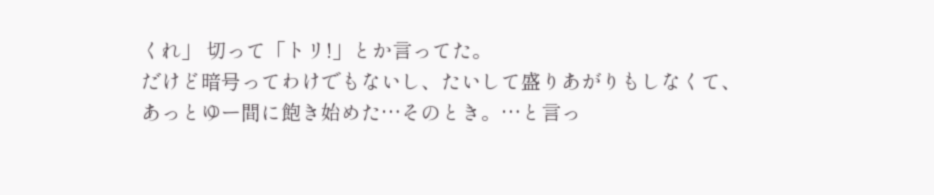くれ」 切って「トリ!」とか言ってた。
だけど暗号ってわけでもないし、たいして盛りあがりもしなくて、
あっとゆー間に飽き始めた…そのとき。…と言っ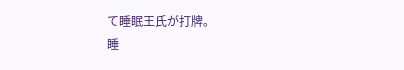て睡眠王氏が打牌。
睡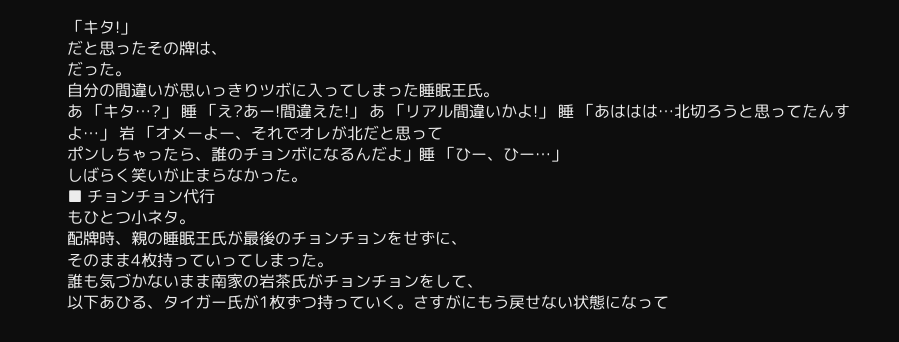「キタ!」
だと思ったその牌は、
だった。
自分の間違いが思いっきりツボに入ってしまった睡眠王氏。
あ 「キタ…?」 睡 「え?あー!間違えた!」 あ 「リアル間違いかよ!」 睡 「あははは…北切ろうと思ってたんすよ…」 岩 「オメーよー、それでオレが北だと思って
ポンしちゃったら、誰のチョンボになるんだよ」睡 「ひー、ひー…」
しばらく笑いが止まらなかった。
■ チョンチョン代行
もひとつ小ネタ。
配牌時、親の睡眠王氏が最後のチョンチョンをせずに、
そのまま4枚持っていってしまった。
誰も気づかないまま南家の岩茶氏がチョンチョンをして、
以下あひる、タイガー氏が1枚ずつ持っていく。さすがにもう戻せない状態になって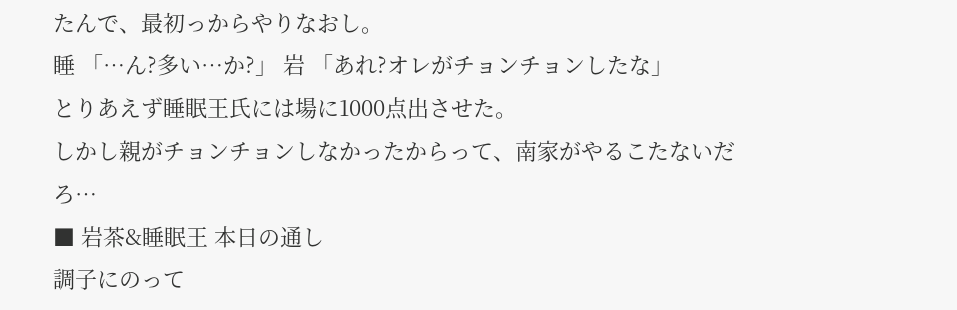たんで、最初っからやりなおし。
睡 「…ん?多い…か?」 岩 「あれ?オレがチョンチョンしたな」
とりあえず睡眠王氏には場に1000点出させた。
しかし親がチョンチョンしなかったからって、南家がやるこたないだろ…
■ 岩茶&睡眠王 本日の通し
調子にのって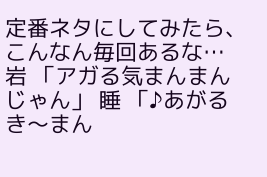定番ネタにしてみたら、こんなん毎回あるな…
岩 「アガる気まんまんじゃん」 睡 「♪あがるき〜まん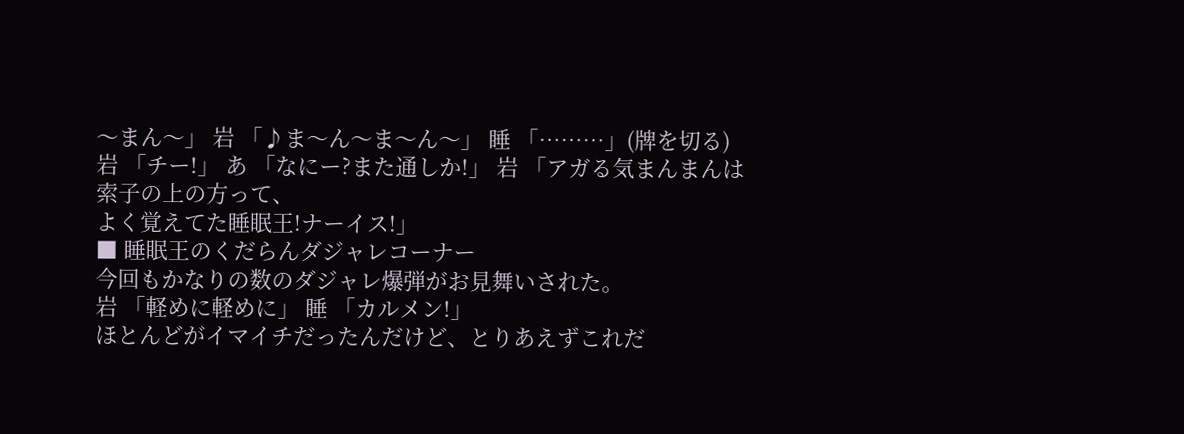〜まん〜」 岩 「♪ま〜ん〜ま〜ん〜」 睡 「………」(牌を切る) 岩 「チー!」 あ 「なにー?また通しか!」 岩 「アガる気まんまんは索子の上の方って、
よく覚えてた睡眠王!ナーイス!」
■ 睡眠王のくだらんダジャレコーナー
今回もかなりの数のダジャレ爆弾がお見舞いされた。
岩 「軽めに軽めに」 睡 「カルメン!」
ほとんどがイマイチだったんだけど、とりあえずこれだ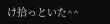け拾っといた^^